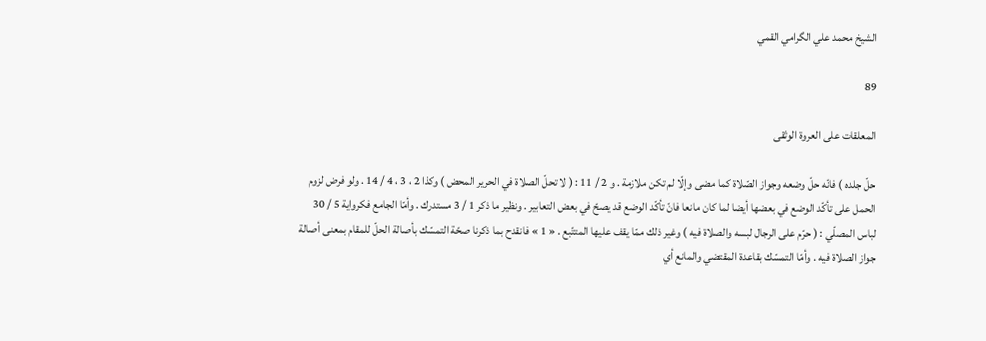الشيخ محمد علي الگرامي القمي

89

المعلقات على العروة الوثقى

حلّ جلده ) فانّه حلّ وضعه وجواز الصّلاة كما مضى وإلّا لم تكن ملازمة . و 2 / 11 : ( لا تحلّ الصلاة في الحرير المحض ) وكذا 2 ، 3 ، 4 / 14 . ولو فرض لزوم الحمل على تأكّد الوضع في بعضها أيضا لما كان مانعا فانّ تأكّد الوضع قد يصحّ في بعض التعابير . ونظير ما ذكر 1 / 3 مستدرك . وأمّا الجامع فكرواية 5 / 30 لباس المصلّي : ( حرّم على الرجال لبسه والصلاة فيه ) وغير ذلك ممّا يقف عليها المتتّبع . « 1 » فانقدح بما ذكرنا صحّة التمسّك بأصالة الحلّ للمقام بمعنى أصالة جواز الصلاة فيه . وأمّا التمسّك بقاعدة المقتضي والمانع أي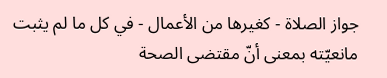جواز الصلاة - كغيرها من الأعمال - في كل ما لم يثبت مانعيّته بمعنى أنّ مقتضى الصحة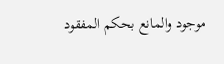موجود والمانع بحكم المفقود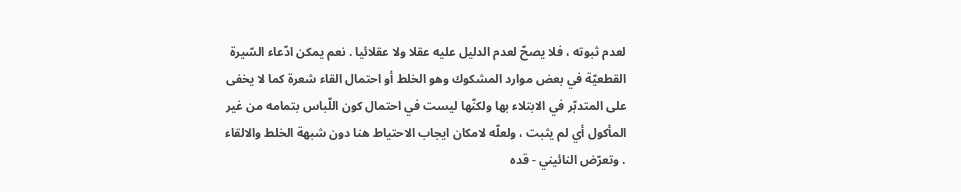لعدم ثبوته ، فلا يصحّ لعدم الدليل عليه عقلا ولا عقلائيا . نعم يمكن ادّعاء السّيرة القطعيّة في بعض موارد المشكوك وهو الخلط أو احتمال القاء شعرة كما لا يخفى على المتدبّر في الابتلاء بها ولكنّها ليست في احتمال كون اللّباس بتمامه من غير المأكول أي لم يثبت ، ولعلّه لامكان ايجاب الاحتياط هنا دون شبهة الخلط والالقاء . وتعرّض النائيني - قده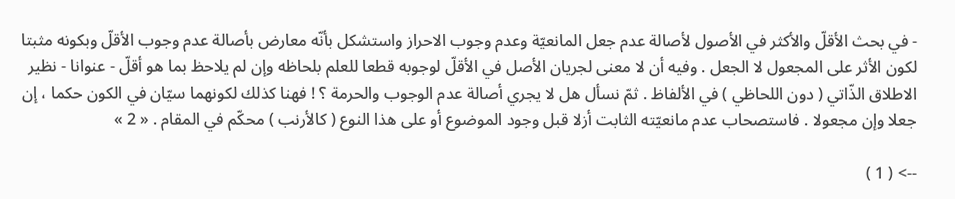- في بحث الأقلّ والأكثر في الأصول لأصالة عدم جعل المانعيّة وعدم وجوب الاحراز واستشكل بأنّه معارض بأصالة عدم وجوب الأقلّ وبكونه مثبتا لكون الأثر على المجعول لا الجعل . وفيه أن لا معنى لجريان الأصل في الأقلّ لوجوبه قطعا للعلم بلحاظه وإن لم يلاحظ بما هو أقلّ - عنوانا - نظير الاطلاق الذّاتي ( دون اللحاظي ) في الألفاظ . ثمّ نسأل هل لا يجري أصالة عدم الوجوب والحرمة ؟ ! فهنا كذلك لكونهما سيّان في الكون حكما ، إن جعلا وإن مجعولا . فاستصحاب عدم مانعيّته الثابت أزلا قبل وجود الموضوع أو على هذا النوع ( كالأرنب ) محكّم في المقام . « 2 »

--> ( 1 )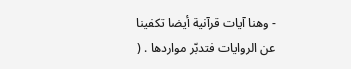- وهنا آيات قرآنية أيضا تكفينا عن الروايات فتدبّر مواردها . (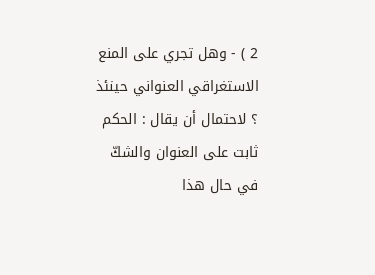2 ) - وهل تجري على المنع الاستغراقي العنواني حينئذ ؟ لاحتمال أن يقال : الحكم ثابت على العنوان والشكّ في حال هذا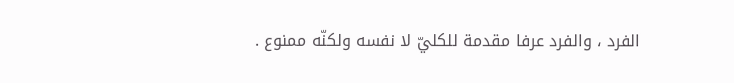الفرد ، والفرد عرفا مقدمة للكليّ لا نفسه ولكنّه ممنوع .